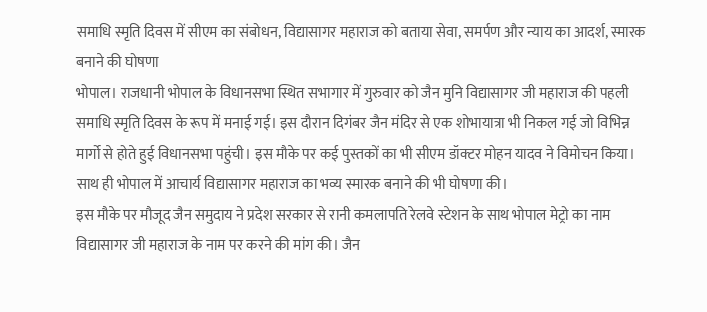समाधि स्मृति दिवस में सीएम का संबोधन, विद्यासागर महाराज को बताया सेवा, समर्पण और न्याय का आदर्श, स्मारक बनाने की घोषणा
भोपाल। राजधानी भोपाल के विधानसभा स्थित सभागार में गुरुवार को जैन मुनि विद्यासागर जी महाराज की पहली समाधि स्मृति दिवस के रूप में मनाई गई। इस दौरान दिगंबर जैन मंदिर से एक शोभायात्रा भी निकल गई जो विभिन्न मार्गो से होते हुई विधानसभा पहुंची। इस मौके पर कई पुस्तकों का भी सीएम डॉक्टर मोहन यादव ने विमोचन किया। साथ ही भोपाल में आचार्य विद्यासागर महाराज का भव्य स्मारक बनाने की भी घोषणा की।
इस मौके पर मौजूद जैन समुदाय ने प्रदेश सरकार से रानी कमलापति रेलवे स्टेशन के साथ भोपाल मेट्रो का नाम विद्यासागर जी महाराज के नाम पर करने की मांग की। जैन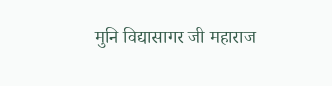मुनि विद्यासागर जी महाराज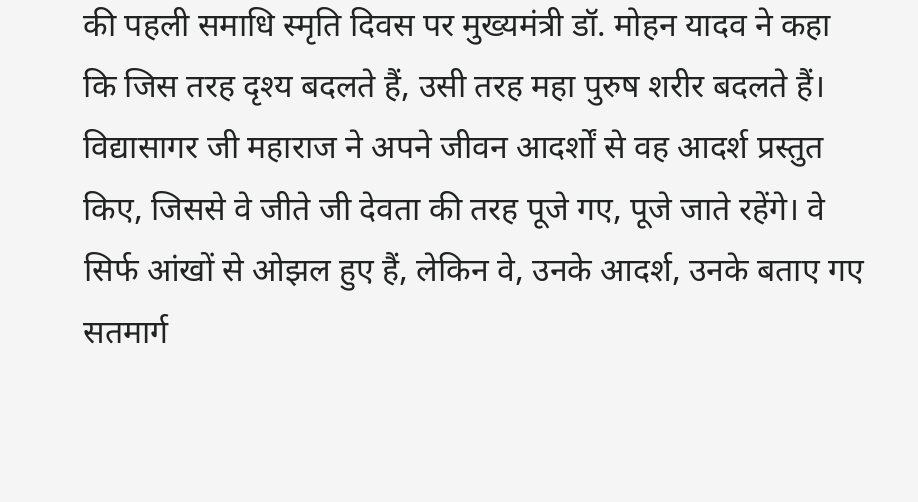की पहली समाधि स्मृति दिवस पर मुख्यमंत्री डॉ. मोहन यादव ने कहा कि जिस तरह दृश्य बदलते हैं, उसी तरह महा पुरुष शरीर बदलते हैं। विद्यासागर जी महाराज ने अपने जीवन आदर्शों से वह आदर्श प्रस्तुत किए, जिससे वे जीते जी देवता की तरह पूजे गए, पूजे जाते रहेंगे। वे सिर्फ आंखों से ओझल हुए हैं, लेकिन वे, उनके आदर्श, उनके बताए गए सतमार्ग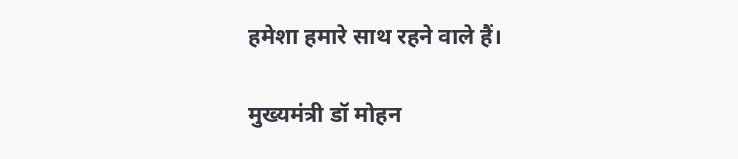हमेशा हमारे साथ रहने वाले हैं।

मुख्यमंत्री डॉ मोहन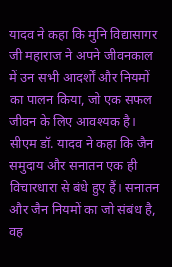यादव ने कहा कि मुनि विद्यासागर जी महाराज ने अपने जीवनकाल में उन सभी आदर्शों और नियमों का पालन किया, जो एक सफल जीवन के लिए आवश्यक है। सीएम डॉ. यादव ने कहा कि जैन समुदाय और सनातन एक ही विचारधारा से बंधे हुए हैं। सनातन और जैन नियमों का जो संबंध है, वह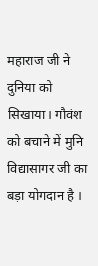महाराज जी ने दुनिया को सिखाया। गौवंश को बचाने में मुनि विद्यासागर जी का बड़ा योगदान है ।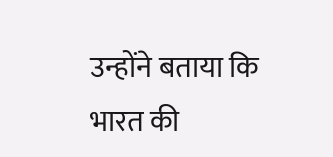उन्होंने बताया कि भारत की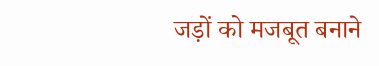जड़ों को मजबूत बनाने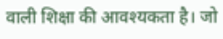वाली शिक्षा की आवश्यकता है। जो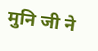मुनि जी ने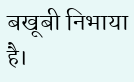बखूबी निभाया है।